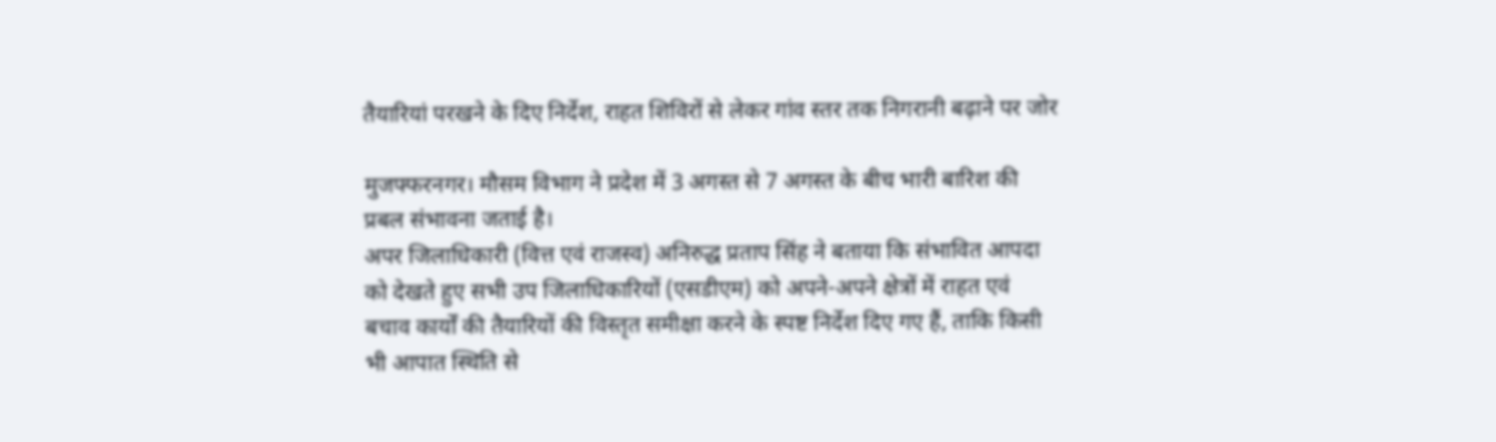तैयारियां परखने के दिए निर्देश, राहत शिविरों से लेकर गांव स्तर तक निगरानी बढ़ाने पर जोर

मुजफ्फरनगर। मौसम विभाग ने प्रदेश में 3 अगस्त से 7 अगस्त के बीच भारी बारिश की प्रबल संभावना जताई है।
अपर जिलाधिकारी (वित्त एवं राजस्व) अनिरुद्ध प्रताप सिंह ने बताया कि संभावित आपदा को देखते हुए सभी उप जिलाधिकारियों (एसडीएम) को अपने-अपने क्षेत्रों में राहत एवं बचाव कार्यों की तैयारियों की विस्तृत समीक्षा करने के स्पष्ट निर्देश दिए गए हैं, ताकि किसी भी आपात स्थिति से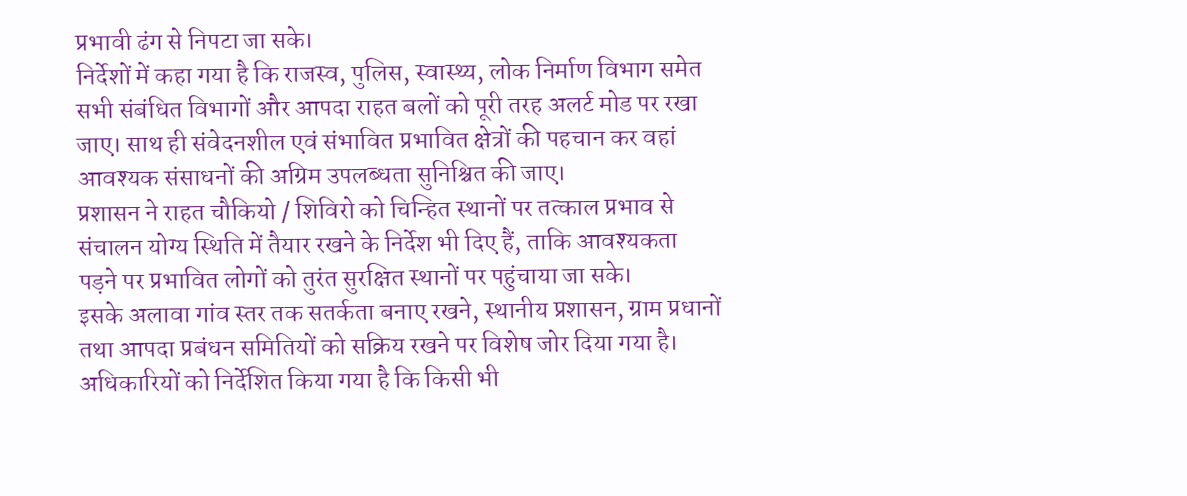प्रभावी ढंग से निपटा जा सके।
निर्देशों में कहा गया है कि राजस्व, पुलिस, स्वास्थ्य, लोक निर्माण विभाग समेत सभी संबंधित विभागों और आपदा राहत बलों को पूरी तरह अलर्ट मोड पर रखा जाए। साथ ही संवेदनशील एवं संभावित प्रभावित क्षेत्रों की पहचान कर वहां आवश्यक संसाधनों की अग्रिम उपलब्धता सुनिश्चित की जाए।
प्रशासन ने राहत चौकियो / शिविरो को चिन्हित स्थानों पर तत्काल प्रभाव से संचालन योग्य स्थिति में तैयार रखने के निर्देश भी दिए हैं, ताकि आवश्यकता पड़ने पर प्रभावित लोगों को तुरंत सुरक्षित स्थानों पर पहुंचाया जा सके।
इसके अलावा गांव स्तर तक सतर्कता बनाए रखने, स्थानीय प्रशासन, ग्राम प्रधानों तथा आपदा प्रबंधन समितियों को सक्रिय रखने पर विशेष जोर दिया गया है। अधिकारियों को निर्देशित किया गया है कि किसी भी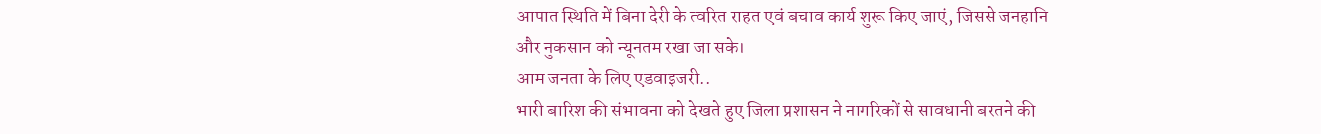आपात स्थिति में बिना देरी के त्वरित राहत एवं बचाव कार्य शुरू किए जाएं, जिससे जनहानि और नुकसान को न्यूनतम रखा जा सके।
आम जनता के लिए एडवाइजरी..
भारी बारिश की संभावना को देखते हुए जिला प्रशासन ने नागरिकों से सावधानी बरतने की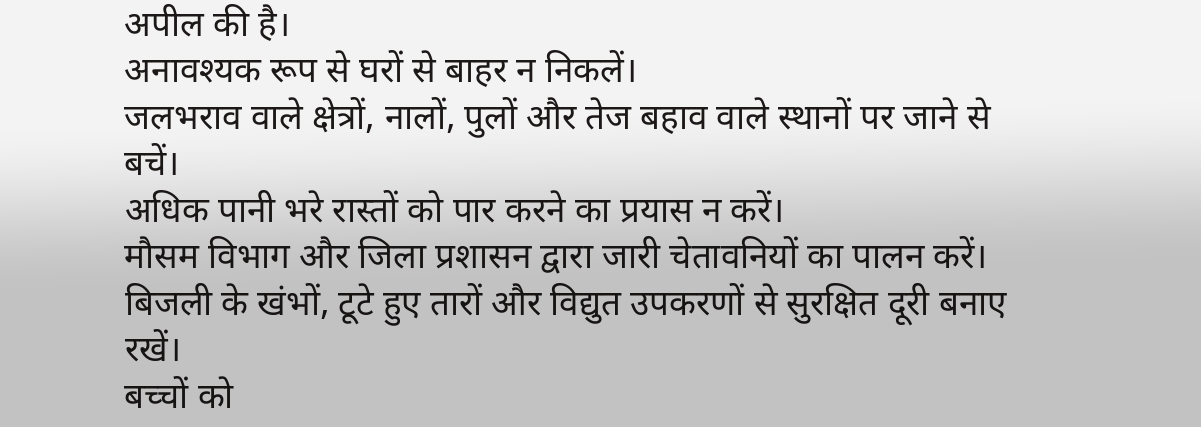अपील की है।
अनावश्यक रूप से घरों से बाहर न निकलें।
जलभराव वाले क्षेत्रों, नालों, पुलों और तेज बहाव वाले स्थानों पर जाने से बचें।
अधिक पानी भरे रास्तों को पार करने का प्रयास न करें।
मौसम विभाग और जिला प्रशासन द्वारा जारी चेतावनियों का पालन करें।
बिजली के खंभों, टूटे हुए तारों और विद्युत उपकरणों से सुरक्षित दूरी बनाए रखें।
बच्चों को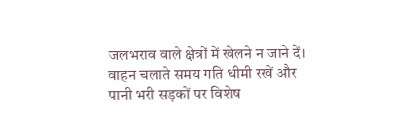जलभराव वाले क्षेत्रों में खेलने न जाने दें।
वाहन चलाते समय गति धीमी रखें और पानी भरी सड़कों पर विशेष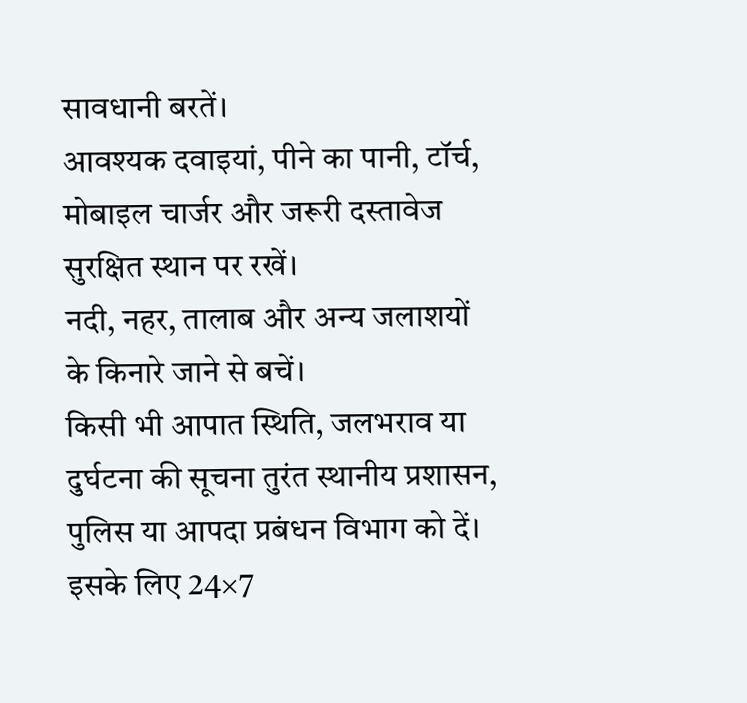सावधानी बरतें।
आवश्यक दवाइयां, पीने का पानी, टॉर्च, मोबाइल चार्जर और जरूरी दस्तावेज सुरक्षित स्थान पर रखें।
नदी, नहर, तालाब और अन्य जलाशयों के किनारे जाने से बचें।
किसी भी आपात स्थिति, जलभराव या दुर्घटना की सूचना तुरंत स्थानीय प्रशासन, पुलिस या आपदा प्रबंधन विभाग को दें। इसके लिए 24×7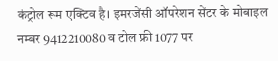कंट्रोल रूम एक्टिव है। इमरजेंसी ऑपरेशन सेंटर के मोबाइल नम्बर 9412210080 व टोल फ्री 1077 पर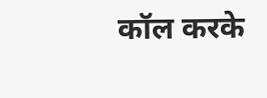कॉल करके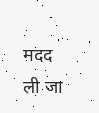मदद ली जा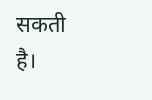सकती है।